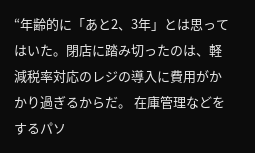“年齢的に「あと2、3年」とは思ってはいた。閉店に踏み切ったのは、軽減税率対応のレジの導入に費用がかかり過ぎるからだ。 在庫管理などをするパソ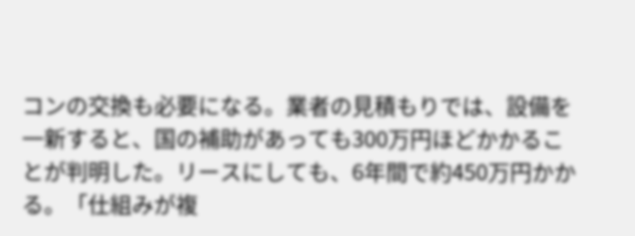コンの交換も必要になる。業者の見積もりでは、設備を一新すると、国の補助があっても300万円ほどかかることが判明した。リースにしても、6年間で約450万円かかる。「仕組みが複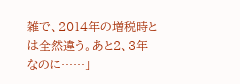雑で、2014年の増税時とは全然違う。あと2、3年なのに……」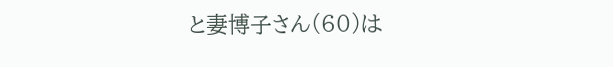と妻博子さん(60)は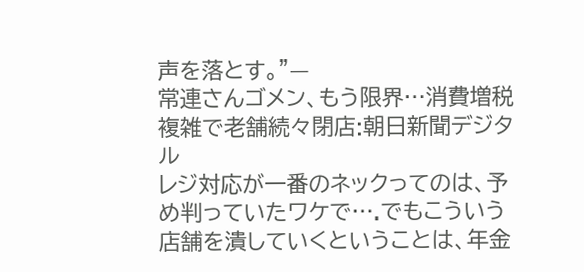声を落とす。”—
常連さんゴメン、もう限界…消費増税複雑で老舗続々閉店:朝日新聞デジタル
レジ対応が一番のネックってのは、予め判っていたワケで….でもこういう店舗を潰していくということは、年金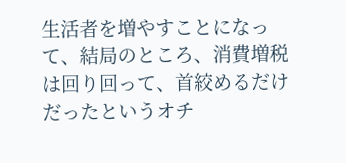生活者を増やすことになって、結局のところ、消費増税は回り回って、首絞めるだけだったというオチ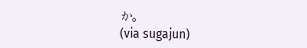か。
(via sugajun)